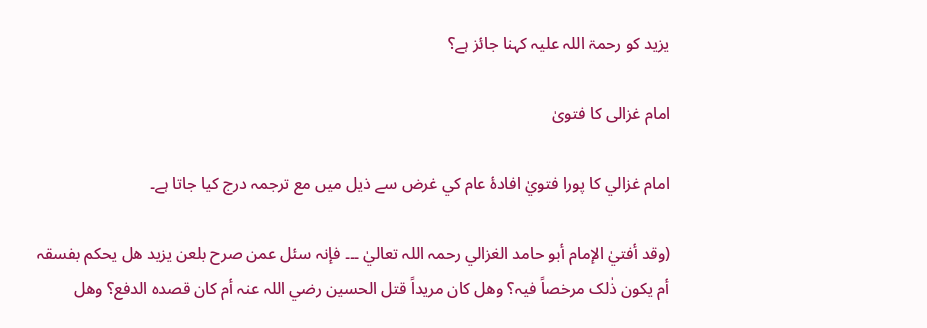يزيد کو رحمۃ اللہ عليہ کہنا جائز ہے؟

امام غزالی کا فتویٰ

امام غزالي کا پورا فتويٰ افادۂ عام کي غرض سے ذيل ميں مع ترجمہ درج کيا جاتا ہے۔

(وقد أفتيٰ الإمام أبو حامد الغزالي رحمہ اللہ تعاليٰ ۔۔۔ فإنہ سئل عمن صرح بلعن يزيد ھل يحکم بفسقہ أم يکون ذٰلک مرخصاً فيہ؟ وھل کان مريداً قتل الحسين رضي اللہ عنہ أم کان قصدہ الدفع؟ وھل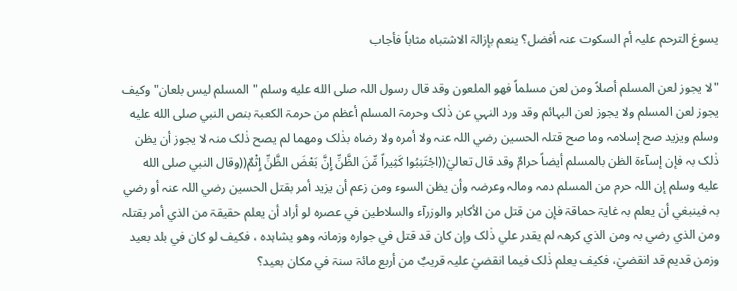يسوغ الترحم عليہ أم السکوت عنہ أفضل؟ ينعم بإزالۃ الاشتباہ مثاباً فأجاب

"لا يجوز لعن المسلم أصلاً ومن لعن مسلماً فھو الملعون وقد قال رسول اللہ صلى الله عليه وسلم "المسلم ليس بلعان" وکيف يجوز لعن المسلم ولا يجوز لعن البہائم وقد ورد النہي عن ذٰلک وحرمۃ المسلم أعظم من حرمۃ الکعبۃ بنص النبي صلى الله عليه وسلم ويزيد صح إسلامہ وما صح قتلہ الحسين رضي اللہ عنہ ولا أمرہ ولا رضاہ بذٰلک ومھما لم يصح ذٰلک منہ لا يجوز أن يظن ذٰلک بہ فإن إسآءۃ الظن بالمسلم أيضاً حرامٌ وقد قال تعاليٰ((اجْتَنِبُوا كَثِيراً مِّنَ الظَّنِّ إِنَّ بَعْضَ الظَّنِّ إِثْمٌ((وقال النبي صلى الله عليه وسلم إن اللہ حرم من المسلم دمہ ومالہ وعرضہ وأن يظن السوء ومن زعم أن يزيد أمر بقتل الحسين رضي اللہ عنہ أو رضي بہ فينبغي أن يعلم بہ غايۃ حماقۃ فإن من قتل من الأکابر والوزرآء والسلاطين في عصرہ لو أراد أن يعلم حقيقۃ من الذي أمر بقتلہ ومن الذي رضي بہ ومن الذي کرھہ لم يقدر علي ذٰلک وإن کان قد قتل في جوارہ وزمانہ وھو يشاہدہ ، فکيف لو کان في بلد بعيد وزمن قديم قد انقضيٰ، فکيف يعلم ذٰلک فيما انقضيٰ عليہ قريبٌ من أربع مائۃ سنۃ في مکان بعيد؟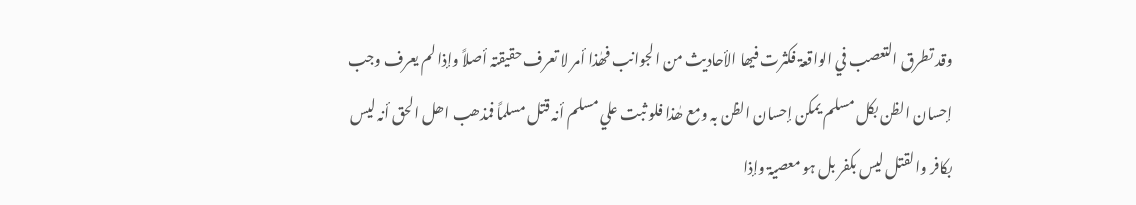وقد تطرق التعصب في الواقعۃ فکثرت فيھا الأحاديث من الجوانب فھٰذا أمر لا تعرف حقيقتہ أصلاً وإذا لم يعرف وجب إحسان الظن بکل مسلم يمکن إحسان الظن بہ ومع ھٰذا فلو ثبت علي مسلم أنہ قتل مسلماً فمذھب اھل الحق أنہ ليس بکافر والقتل ليس بکفر بل ہو معصيۃ وإذا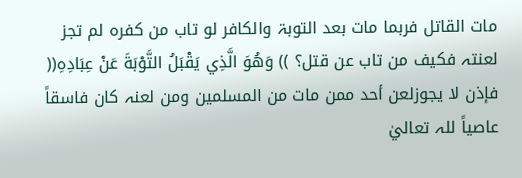مات القاتل فربما مات بعد التوبۃ والکافر لو تاب من کفرہ لم تجز لعنتہ فکيف من تاب عن قتل؟ )) وَهُوَ الَّذِي يَقْبَلُ التَّوْبَةَ عَنْ عِبَادِهِ(( فإذن لا يجوزلعن أحد ممن مات من المسلمين ومن لعنہ کان فاسقاً عاصياً للہ تعاليٰ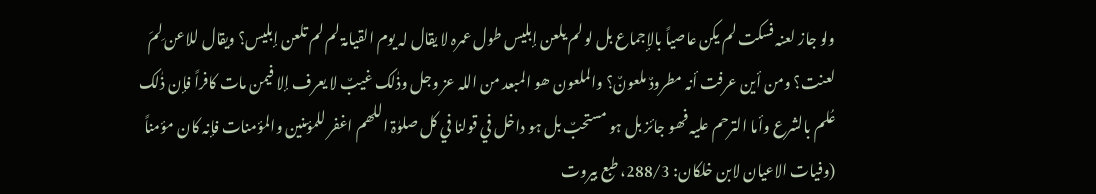ولو جاز لعنہ فسکت لم يکن عاصياً بالإجماع بل لو لم يلعن إبليس طول عمرہ لا يقال لہ يوم القيامۃ لم لم تلعن إبليس؟ ويقال للاعن لِمَ لعنت؟ ومن أين عرفت أنہ مطرودٌ ملعونٌ؟ والملعون ھو المبعد من اللہ عز وجل وذٰلک غيبٌ لا يعرف إلا فيمن مات کافراً فإن ذٰلک عُلم بالشرع وأما الترحم عليہ فھو جائز بل ہو مستحبٌ بل ہو داخل في قولنا في کل صلوٰۃ اللھم اغفر للمؤمنين والمؤمنات فإنہ کان مؤمناً (وفيات الاعيان لابن خلکان: 288/3، طبع بيروت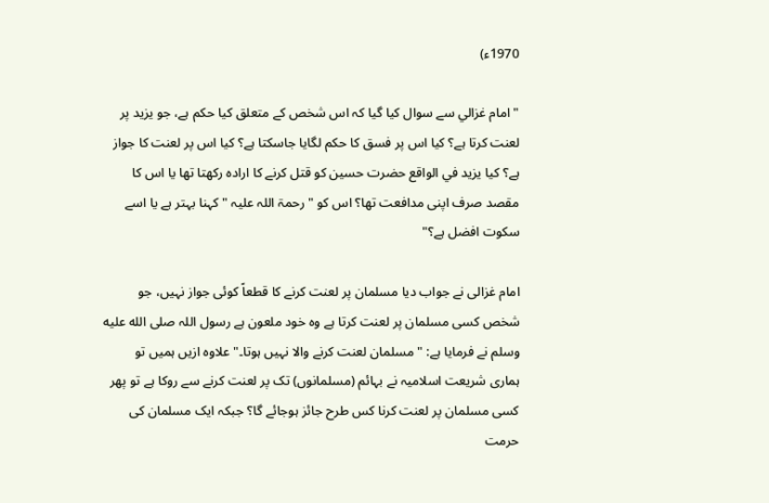1970ء)

"امام غزالي سے سوال کيا گيا کہ اس شخص کے متعلق کيا حکم ہے، جو يزيد پر لعنت کرتا ہے؟ کيا اس پر فسق کا حکم لگايا جاسکتا ہے؟ کيا اس پر لعنت کا جواز ہے؟ کيا يزيد في الواقع حضرت حسين کو قتل کرنے کا ارادہ رکھتا تھا يا اس کا مقصد صرف اپنی مدافعت تھا؟ اس کو "رحمۃ اللہ عليہ " کہنا بہتر ہے يا اسے سکوت افضل ہے؟"

امام غزالی نے جواب ديا مسلمان پر لعنت کرنے کا قطعاً کوئی جواز نہيں، جو شخص کسی مسلمان پر لعنت کرتا ہے وہ خود ملعون ہے رسول اللہ صلى الله عليه وسلم نے فرمايا ہے: "مسلمان لعنت کرنے والا نہيں ہوتا۔" علاوہ ازيں ہميں تو ہماری شريعت اسلاميہ نے بہائم (مسلمانوں) تک پر لعنت کرنے سے روکا ہے تو پھر کسی مسلمان پر لعنت کرنا کس طرح جائز ہوجائے گا؟ جبکہ ايک مسلمان کی حرمت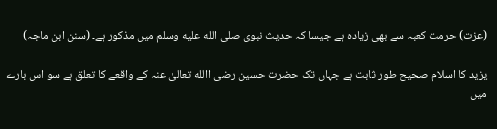(عزت) حرمت کعبہ سے بھی زيادہ ہے جيسا کہ حديث نبوی صلى الله عليه وسلم ميں مذکور ہے۔ (سنن ابن ماجہ)

يزيد کا اسلام صحيح طور ثابت ہے جہاں تک حضرت حسين رضی االله تعالیٰ عنہ کے واقعے کا تعلق ہے سو اس بارے ميں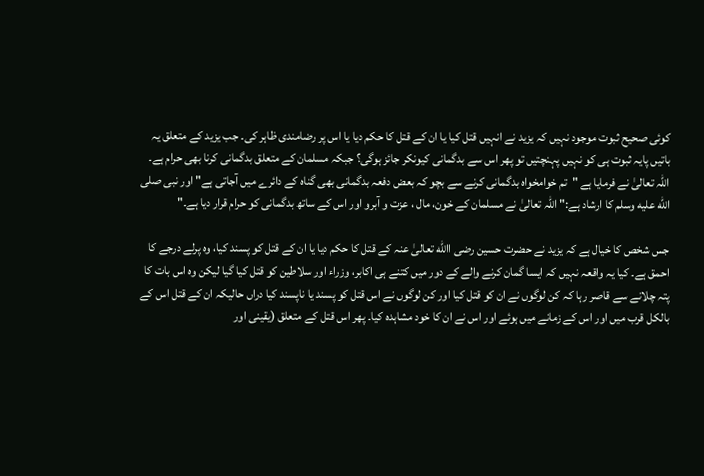کوئی صحيح ثبوت موجود نہيں کہ يزيد نے انہيں قتل کيا يا ان کے قتل کا حکم ديا يا اس پر رضامندی ظاہر کی۔ جب يزيد کے متعلق يہ باتيں پايہ ثبوت ہی کو نہيں پہنچتيں تو پھر اس سے بدگمانی کيونکر جائز ہوگی؟ جبکہ مسلمان کے متعلق بدگمانی کرنا بھی حرام ہے۔ اللہ تعالیٰ نے فرمايا ہے "تم خوامخواہ بدگمانی کرنے سے بچو کہ بعض دفعہ بدگمانی بھی گناہ کے دائرے ميں آجاتی ہے" اور نبی صلى الله عليه وسلم کا ارشاد ہے:" اللہ تعالیٰ نے مسلمان کے خون، مال ، عزت و آبرو اور اس کے ساتھ بدگمانی کو حرام قرار ديا ہے۔"

جس شخص کا خيال ہے کہ يزيد نے حضرت حسين رضی االله تعالیٰ عنہ کے قتل کا حکم ديا يا ان کے قتل کو پسند کيا، وہ پرلے درجے کا احمق ہے۔ کيا يہ واقعہ نہيں کہ ايسا گمان کرنے والے کے دور ميں کتنے ہی اکابر، وزراء اور سلاطين کو قتل کيا گيا ليکن وہ اس بات کا پتہ چلانے سے قاصر رہا کہ کن لوگوں نے ان کو قتل کيا اور کن لوگوں نے اس قتل کو پسند يا ناپسند کيا دراں حاليکہ ان کے قتل اس کے بالکل قرب ميں اور اس کے زمانے ميں ہوئے اور اس نے ان کا خود مشاہدہ کيا۔ پھر اس قتل کے متعلق (يقينی اور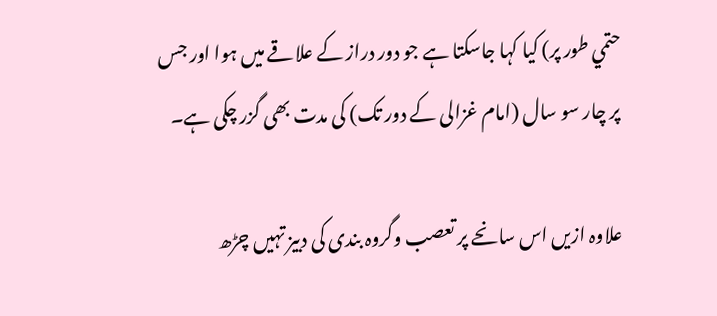حتمي طور پر) کيا کہا جاسکتا ہے جو دور دراز کے علاقے ميں ہوا اور جس پر چار سو سال (امام غزالی کے دور تک) کی مدت بھی گزر چکی ہے۔

علاوہ ازيں اس سانحے پر تعصب وگروہ بندی کی دبيز تہيں چڑھ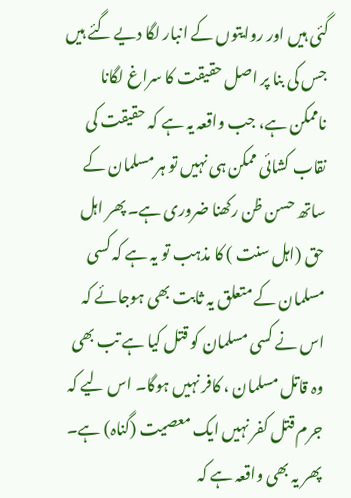گئی ہيں اور روايتوں کے انبار لگا ديے گئے ہيں جس کی بنا پر اصل حقيقت کا سراغ لگانا ناممکن ہے، جب واقعہ يہ ہے کہ حقيقت کی نقاب کشائی ممکن ہی نہيں تو ہر مسلمان کے ساتھ حسن ظن رکھنا ضروری ہے۔ پھر اہل حق (اہل سنت ) کا مذہب تو يہ ہے کہ کسی مسلمان کے متعلق يہ ثابت بھی ہوجائے کہ اس نے کسی مسلمان کو قتل کيا ہے تب بھی وہ قاتل مسلمان ، کافر نہيں ہوگا۔ اس ليے کہ جرم قتل کفر نہيں ايک معصيت (گناہ) ہے۔ پھر يہ بھی واقعہ ہے کہ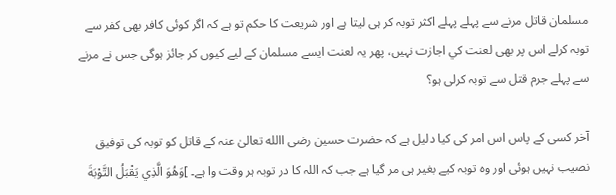مسلمان قاتل مرنے سے پہلے پہلے اکثر توبہ کر ہی ليتا ہے اور شريعت کا حکم تو ہے کہ اگر کوئی کافر بھی کفر سے توبہ کرلے اس پر بھی لعنت کي اجازت نہيں، پھر يہ لعنت ايسے مسلمان کے ليے کيوں کر جائز ہوگی جس نے مرنے سے پہلے جرم قتل سے توبہ کرلی ہو؟

آخر کسی کے پاس اس امر کی کيا دليل ہے کہ حضرت حسين رضی االله تعالیٰ عنہ کے قاتل کو توبہ کی توفيق نصيب نہيں ہوئی اور وہ توبہ کيے بغير ہی مر گيا ہے جب کہ اللہ کا در توبہ ہر وقت وا ہے۔ ]وَهُوَ الَّذِي يَقْبَلُ التَّوْبَةَ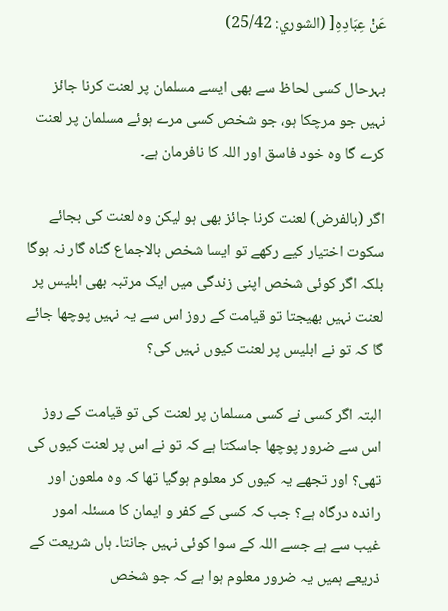عَنْ عِبَادِهِ[ (الشوري: 25/42)

بہرحال کسی لحاظ سے بھی ايسے مسلمان پر لعنت کرنا جائز نہيں جو مرچکا ہو، جو شخص کسی مرے ہوئے مسلمان پر لعنت کرے گا وہ خود فاسق اور اللہ کا نافرمان ہے۔

اگر (بالفرض) لعنت کرنا جائز بھی ہو ليکن وہ لعنت کی بجائے سکوت اختيار کيے رکھے تو ايسا شخص بالاجماع گناہ گار نہ ہوگا بلکہ اگر کوئی شخص اپنی زندگی ميں ايک مرتبہ بھی ابليس پر لعنت نہيں بھيجتا تو قيامت کے روز اس سے يہ نہيں پوچھا جائے گا کہ تو نے ابليس پر لعنت کيوں نہيں کی؟

البتہ اگر کسی نے کسی مسلمان پر لعنت کی تو قيامت کے روز اس سے ضرور پوچھا جاسکتا ہے کہ تو نے اس پر لعنت کيوں کی تھی؟ اور تجھے يہ کيوں کر معلوم ہوگيا تھا کہ وہ ملعون اور راندہ درگاہ ہے؟ جب کہ کسی کے کفر و ايمان کا مسئلہ امور غيب سے ہے جسے اللہ کے سوا کوئی نہيں جانتا۔ ہاں شريعت کے ذريعے ہميں يہ ضرور معلوم ہوا ہے کہ جو شخص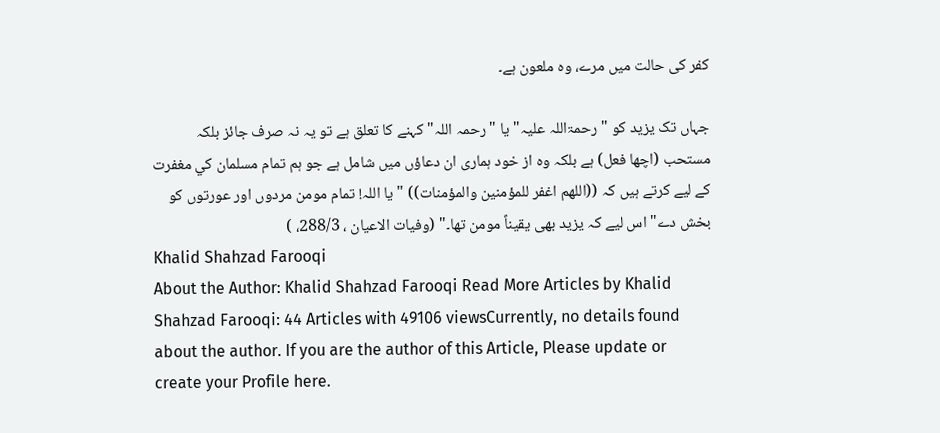کفر کی حالت ميں مرے، وہ ملعون ہے۔

جہاں تک يزيد کو "رحمۃاللہ عليہ" يا "رحمہ اللہ" کہنے کا تعلق ہے تو يہ نہ صرف جائز بلکہ مستحب (اچھا فعل) ہے بلکہ وہ از خود ہماری ان دعاؤں ميں شامل ہے جو ہم تمام مسلمان کي مغفرت کے ليے کرتے ہيں کہ ((اللھم اغفر للمؤمنين والمؤمنات)) "يا اللہ! تمام مومن مردوں اور عورتوں کو بخش دے" اس ليے کہ يزيد بھی يقيناً مومن تھا۔" (وفيات الاعيان ، 288/3، )
Khalid Shahzad Farooqi
About the Author: Khalid Shahzad Farooqi Read More Articles by Khalid Shahzad Farooqi: 44 Articles with 49106 viewsCurrently, no details found about the author. If you are the author of this Article, Please update or create your Profile here.